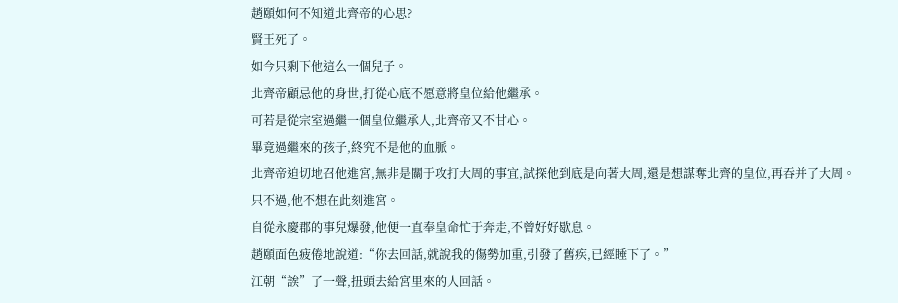趙頤如何不知道北齊帝的心思?
賢王死了。
如今只剩下他這么一個兒子。
北齊帝顧忌他的身世,打從心底不愿意將皇位給他繼承。
可若是從宗室過繼一個皇位繼承人,北齊帝又不甘心。
畢竟過繼來的孩子,終究不是他的血脈。
北齊帝迫切地召他進宮,無非是關于攻打大周的事宜,試探他到底是向著大周,還是想謀奪北齊的皇位,再吞并了大周。
只不過,他不想在此刻進宮。
自從永慶郡的事兒爆發,他便一直奉皇命忙于奔走,不曾好好歇息。
趙頤面色疲倦地說道:“你去回話,就說我的傷勢加重,引發了舊疾,已經睡下了。”
江朝“誒”了一聲,扭頭去給宮里來的人回話。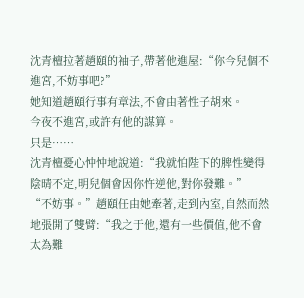沈青檀拉著趙頤的袖子,帶著他進屋:“你今兒個不進宮,不妨事吧?”
她知道趙頤行事有章法,不會由著性子胡來。
今夜不進宮,或許有他的謀算。
只是……
沈青檀憂心忡忡地說道:“我就怕陛下的脾性變得陰晴不定,明兒個會因你忤逆他,對你發難。”
“不妨事。”趙頤任由她牽著,走到內室,自然而然地張開了雙臂:“我之于他,還有一些價值,他不會太為難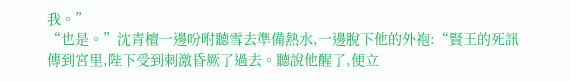我。”
“也是。”沈青檀一邊吩咐聽雪去準備熱水,一邊脫下他的外袍:“賢王的死訊傳到宮里,陛下受到刺激昏厥了過去。聽說他醒了,便立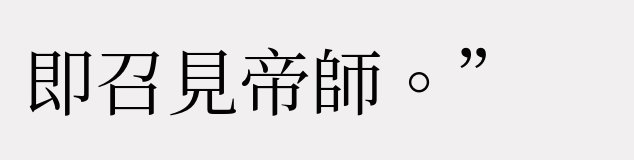即召見帝師。”